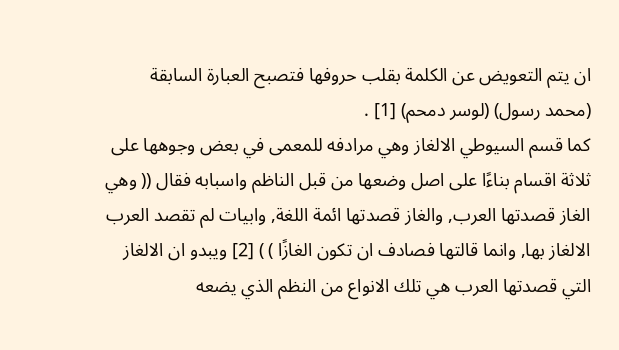ان يتم التعويض عن الكلمة بقلب حروفها فتصبح العبارة السابقة (محمد رسول) (لوسر دمحم) [1] .
كما قسم السيوطي الالغاز وهي مرادفه للمعمى في بعض وجوهها على ثلاثة اقسام بناءًا على اصل وضعها من قبل الناظم واسبابه فقال (( وهي الغاز قصدتها العرب, والغاز قصدتها ائمة اللغة, وابيات لم تقصد العرب الالغاز بها, وانما قالتها فصادف ان تكون الغازًا ) ) [2] ويبدو ان الالغاز التي قصدتها العرب هي تلك الانواع من النظم الذي يضعه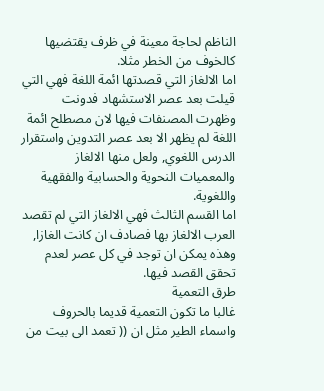الناظم لحاجة معينة في ظرف يقتضيها كالخوف من الخطر مثلا.
اما الالغاز التي قصدتها ائمة اللغة فهي التي قيلت بعد عصر الاستشهاد فدونت وظهرت المصنفات فيها لان مصطلح ائمة اللغة لم يظهر الا بعد عصر التدوين واستقرار الدرس اللغوي, ولعل منها الالغاز والمعميات النحوية والحسابية والفقهية واللغوية.
اما القسم الثالث فهي الالغاز التي لم تقصد العرب الالغاز بها فصادف ان كانت الغازا, وهذه يمكن ان توجد في كل عصر لعدم تحقق القصد فيها.
طرق التعمية
غالبا ما تكون التعمية قديما بالحروف واسماء الطير مثل ان (( تعمد الى بيت من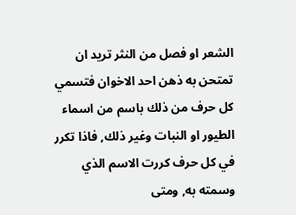الشعر او فصل من النثر تريد ان تمتحن به ذهن احد الاخوان فتسمي كل حرف من ذلك باسم من اسماء الطيور او النبات وغير ذلك, فاذا تكرر في كل حرف كررت الاسم الذي وسمته به, ومتى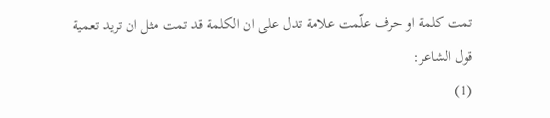تمت كلمة او حرف علّمت علامة تدل على ان الكلمة قد تمت مثل ان تريد تعمية قول الشاعر:
(1)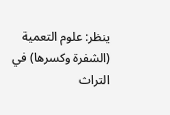ينظر: علوم التعمية (الشفرة وكسرها) في التراث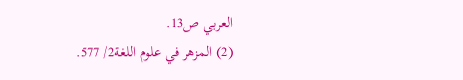العربي ص13.
(2) المزهر في علوم اللغة2/ 577.